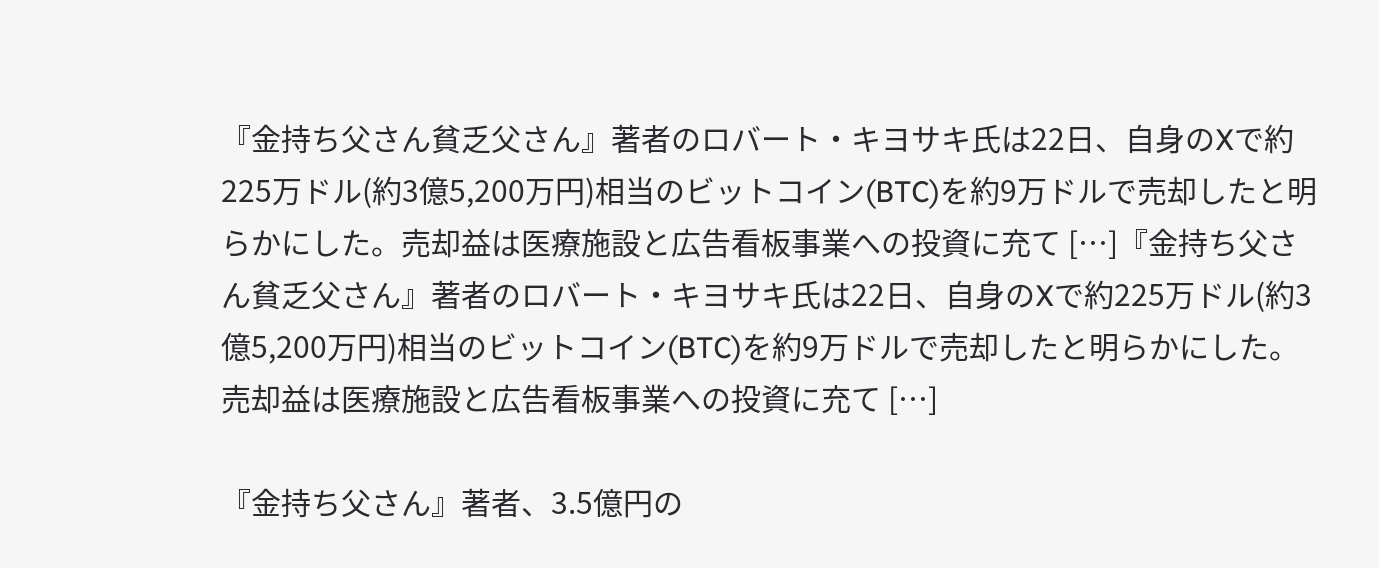『金持ち父さん貧乏父さん』著者のロバート・キヨサキ氏は22日、自身のXで約225万ドル(約3億5,200万円)相当のビットコイン(BTC)を約9万ドルで売却したと明らかにした。売却益は医療施設と広告看板事業への投資に充て […]『金持ち父さん貧乏父さん』著者のロバート・キヨサキ氏は22日、自身のXで約225万ドル(約3億5,200万円)相当のビットコイン(BTC)を約9万ドルで売却したと明らかにした。売却益は医療施設と広告看板事業への投資に充て […]

『金持ち父さん』著者、3.5億円の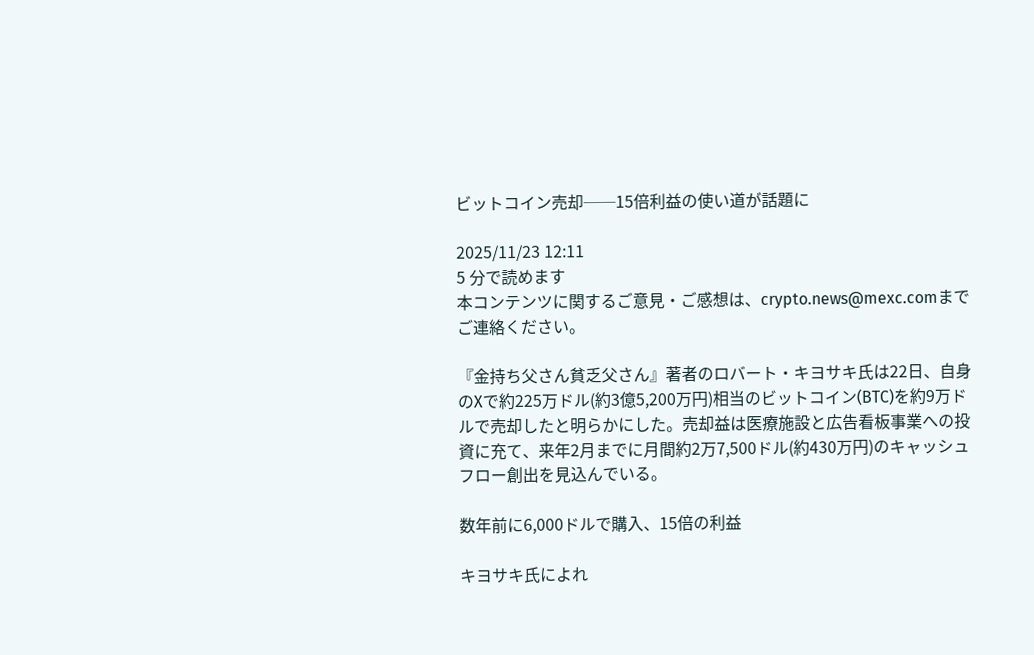ビットコイン売却──15倍利益の使い道が話題に

2025/11/23 12:11
5 分で読めます
本コンテンツに関するご意見・ご感想は、crypto.news@mexc.comまでご連絡ください。

『金持ち父さん貧乏父さん』著者のロバート・キヨサキ氏は22日、自身のXで約225万ドル(約3億5,200万円)相当のビットコイン(BTC)を約9万ドルで売却したと明らかにした。売却益は医療施設と広告看板事業への投資に充て、来年2月までに月間約2万7,500ドル(約430万円)のキャッシュフロー創出を見込んでいる。

数年前に6,000ドルで購入、15倍の利益

キヨサキ氏によれ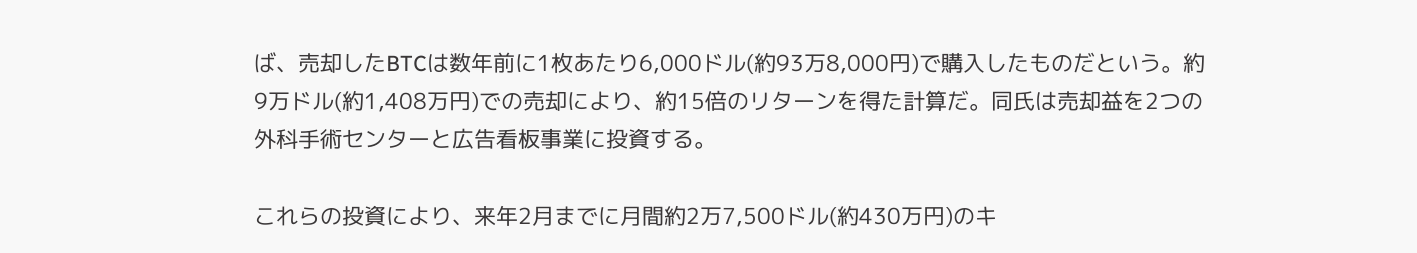ば、売却したBTCは数年前に1枚あたり6,000ドル(約93万8,000円)で購入したものだという。約9万ドル(約1,408万円)での売却により、約15倍のリターンを得た計算だ。同氏は売却益を2つの外科手術センターと広告看板事業に投資する。

これらの投資により、来年2月までに月間約2万7,500ドル(約430万円)のキ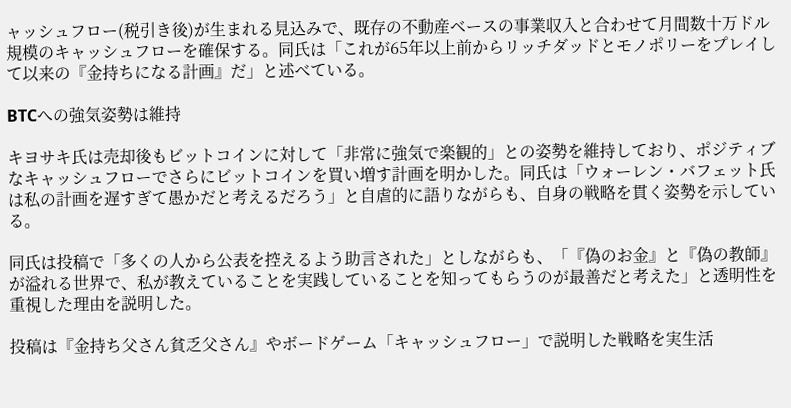ャッシュフロー(税引き後)が生まれる見込みで、既存の不動産ベースの事業収入と合わせて月間数十万ドル規模のキャッシュフローを確保する。同氏は「これが65年以上前からリッチダッドとモノポリーをプレイして以来の『金持ちになる計画』だ」と述べている。

BTCへの強気姿勢は維持

キヨサキ氏は売却後もビットコインに対して「非常に強気で楽観的」との姿勢を維持しており、ポジティブなキャッシュフローでさらにビットコインを買い増す計画を明かした。同氏は「ウォーレン・バフェット氏は私の計画を遅すぎて愚かだと考えるだろう」と自虐的に語りながらも、自身の戦略を貫く姿勢を示している。

同氏は投稿で「多くの人から公表を控えるよう助言された」としながらも、「『偽のお金』と『偽の教師』が溢れる世界で、私が教えていることを実践していることを知ってもらうのが最善だと考えた」と透明性を重視した理由を説明した。

投稿は『金持ち父さん貧乏父さん』やボードゲーム「キャッシュフロー」で説明した戦略を実生活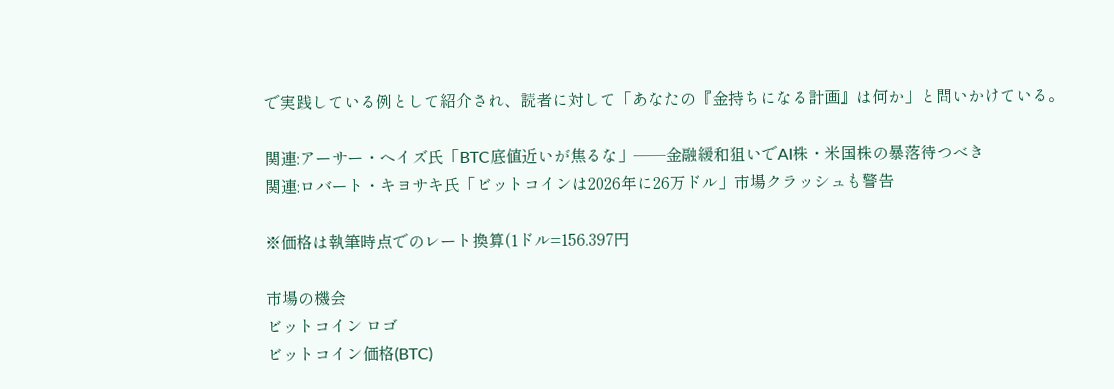で実践している例として紹介され、読者に対して「あなたの『金持ちになる計画』は何か」と問いかけている。

関連:アーサー・ヘイズ氏「BTC底値近いが焦るな」──金融緩和狙いでAI株・米国株の暴落待つべき
関連:ロバート・キヨサキ氏「ビットコインは2026年に26万ドル」市場クラッシュも警告

※価格は執筆時点でのレート換算(1ドル=156.397円

市場の機会
ビットコイン ロゴ
ビットコイン価格(BTC)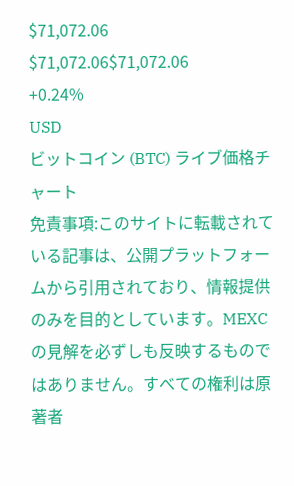$71,072.06
$71,072.06$71,072.06
+0.24%
USD
ビットコイン (BTC) ライブ価格チャート
免責事項:このサイトに転載されている記事は、公開プラットフォームから引用されており、情報提供のみを目的としています。MEXCの見解を必ずしも反映するものではありません。すべての権利は原著者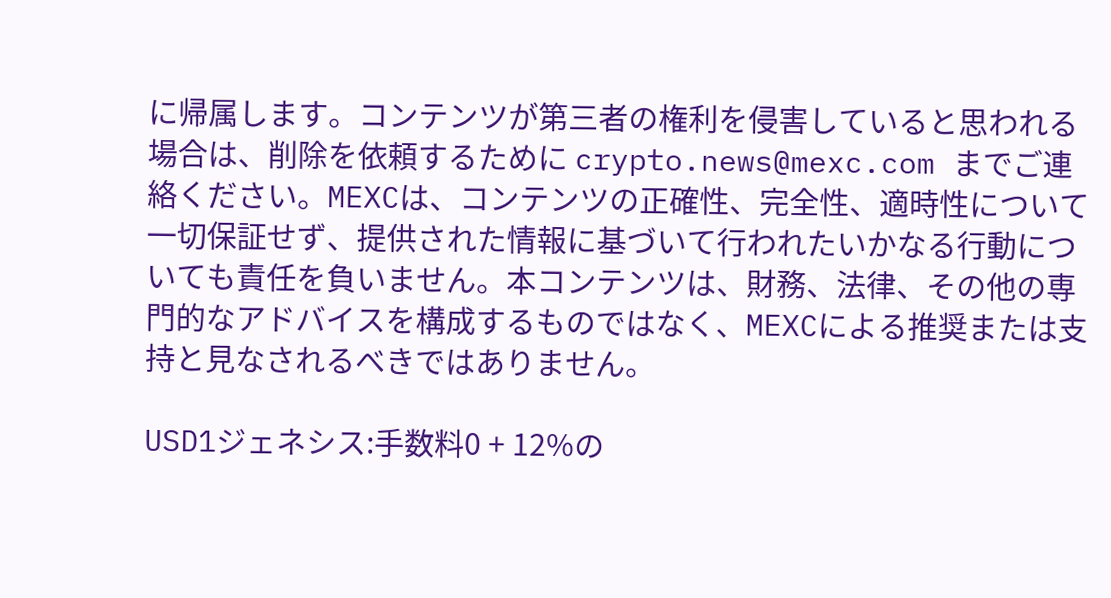に帰属します。コンテンツが第三者の権利を侵害していると思われる場合は、削除を依頼するために crypto.news@mexc.com までご連絡ください。MEXCは、コンテンツの正確性、完全性、適時性について一切保証せず、提供された情報に基づいて行われたいかなる行動についても責任を負いません。本コンテンツは、財務、法律、その他の専門的なアドバイスを構成するものではなく、MEXCによる推奨または支持と見なされるべきではありません。

USD1ジェネシス:手数料0 + 12%の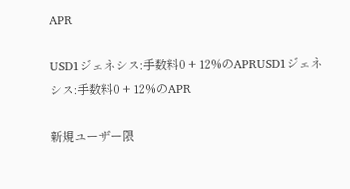APR

USD1ジェネシス:手数料0 + 12%のAPRUSD1ジェネシス:手数料0 + 12%のAPR

新規ユーザー限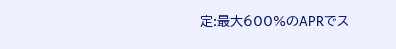定:最大600%のAPRでス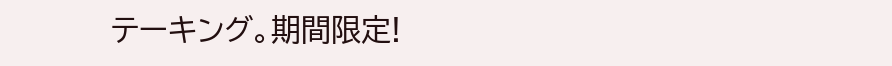テーキング。期間限定!